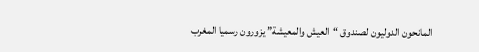المانحون الدوليون لصندوق “العيش والمعيشة” يزورون رسميا المغرب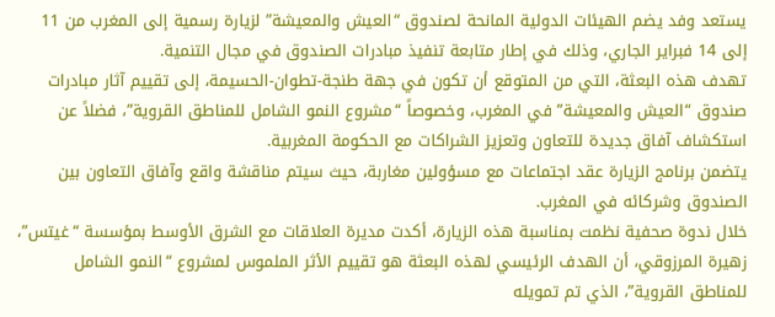يستعد وفد يضم الهيئات الدولية المانحة لصندوق “العيش والمعيشة” لزيارة رسمية إلى المغرب من 11 إلى 14 فبراير الجاري، وذلك في إطار متابعة تنفيذ مبادرات الصندوق في مجال التنمية.
تهدف هذه البعثة، التي من المتوقع أن تكون في جهة طنجة-تطوان-الحسيمة، إلى تقييم آثار مبادرات صندوق “العيش والمعيشة” في المغرب، وخصوصاً “مشروع النمو الشامل للمناطق القروية”، فضلاً عن استكشاف آفاق جديدة للتعاون وتعزيز الشراكات مع الحكومة المغربية.
يتضمن برنامج الزيارة عقد اجتماعات مع مسؤولين مغاربة، حيث سيتم مناقشة واقع وآفاق التعاون بين الصندوق وشركائه في المغرب.
خلال ندوة صحفية نظمت بمناسبة هذه الزيارة، أكدت مديرة العلاقات مع الشرق الأوسط بمؤسسة “غيتس”، زهيرة المرزوقي، أن الهدف الرئيسي لهذه البعثة هو تقييم الأثر الملموس لمشروع “النمو الشامل للمناطق القروية”، الذي تم تمويله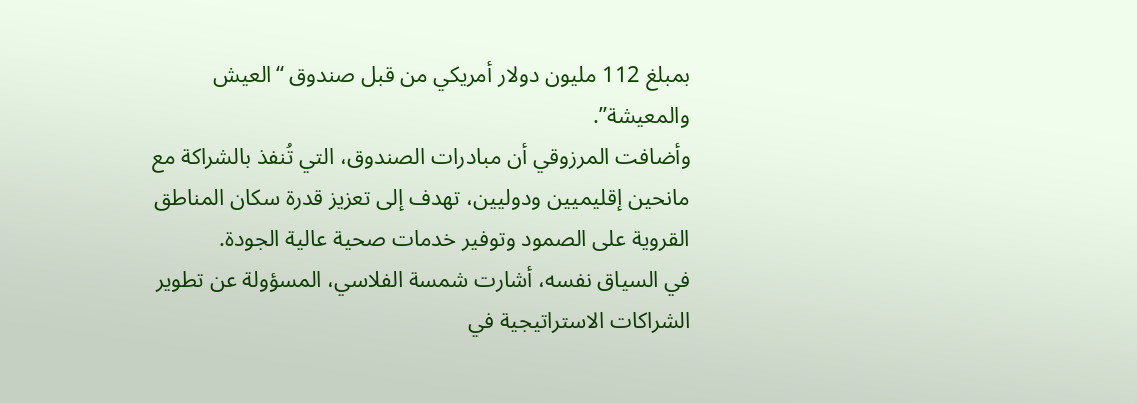بمبلغ 112 مليون دولار أمريكي من قبل صندوق “العيش والمعيشة”.
وأضافت المرزوقي أن مبادرات الصندوق، التي تُنفذ بالشراكة مع مانحين إقليميين ودوليين، تهدف إلى تعزيز قدرة سكان المناطق القروية على الصمود وتوفير خدمات صحية عالية الجودة.
في السياق نفسه، أشارت شمسة الفلاسي، المسؤولة عن تطوير الشراكات الاستراتيجية في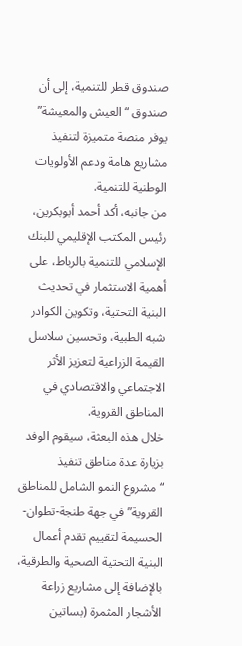صندوق قطر للتنمية، إلى أن صندوق “العيش والمعيشة” يوفر منصة متميزة لتنفيذ مشاريع هامة ودعم الأولويات الوطنية للتنمية.
من جانبه، أكد أحمد أبوبكرين، رئيس المكتب الإقليمي للبنك الإسلامي للتنمية بالرباط، على أهمية الاستثمار في تحديث البنية التحتية، وتكوين الكوادر شبه الطبية، وتحسين سلاسل القيمة الزراعية لتعزيز الأثر الاجتماعي والاقتصادي في المناطق القروية.
خلال هذه البعثة، سيقوم الوفد بزيارة عدة مناطق تنفيذ “مشروع النمو الشامل للمناطق القروية” في جهة طنجة-تطوان-الحسيمة لتقييم تقدم أعمال البنية التحتية الصحية والطرقية، بالإضافة إلى مشاريع زراعة الأشجار المثمرة (بساتين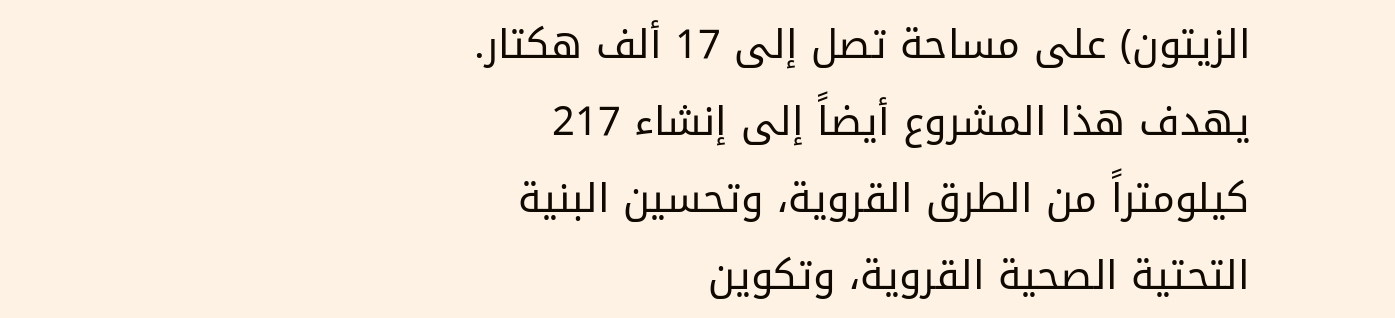الزيتون) على مساحة تصل إلى 17 ألف هكتار.
يهدف هذا المشروع أيضاً إلى إنشاء 217 كيلومتراً من الطرق القروية، وتحسين البنية التحتية الصحية القروية، وتكوين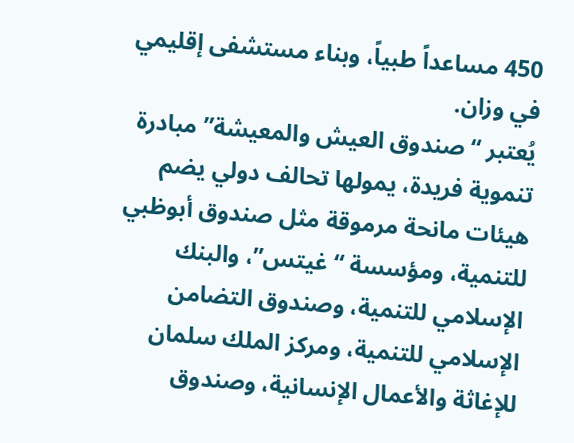450 مساعداً طبياً، وبناء مستشفى إقليمي في وزان.
يُعتبر “صندوق العيش والمعيشة” مبادرة تنموية فريدة، يمولها تحالف دولي يضم هيئات مانحة مرموقة مثل صندوق أبوظبي للتنمية، ومؤسسة “غيتس”، والبنك الإسلامي للتنمية، وصندوق التضامن الإسلامي للتنمية، ومركز الملك سلمان للإغاثة والأعمال الإنسانية، وصندوق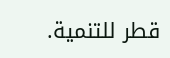قطر للتنمية.